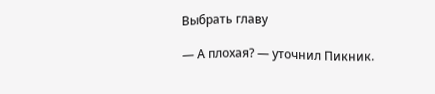Выбрать главу

— А плохая? — уточнил Пикник.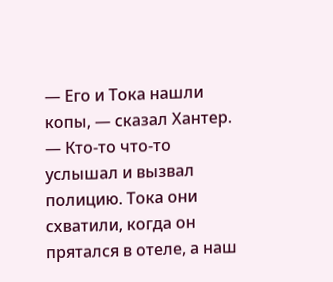— Его и Тока нашли копы, — сказал Хантер. — Кто-то что-то услышал и вызвал полицию. Тока они схватили, когда он прятался в отеле, а наш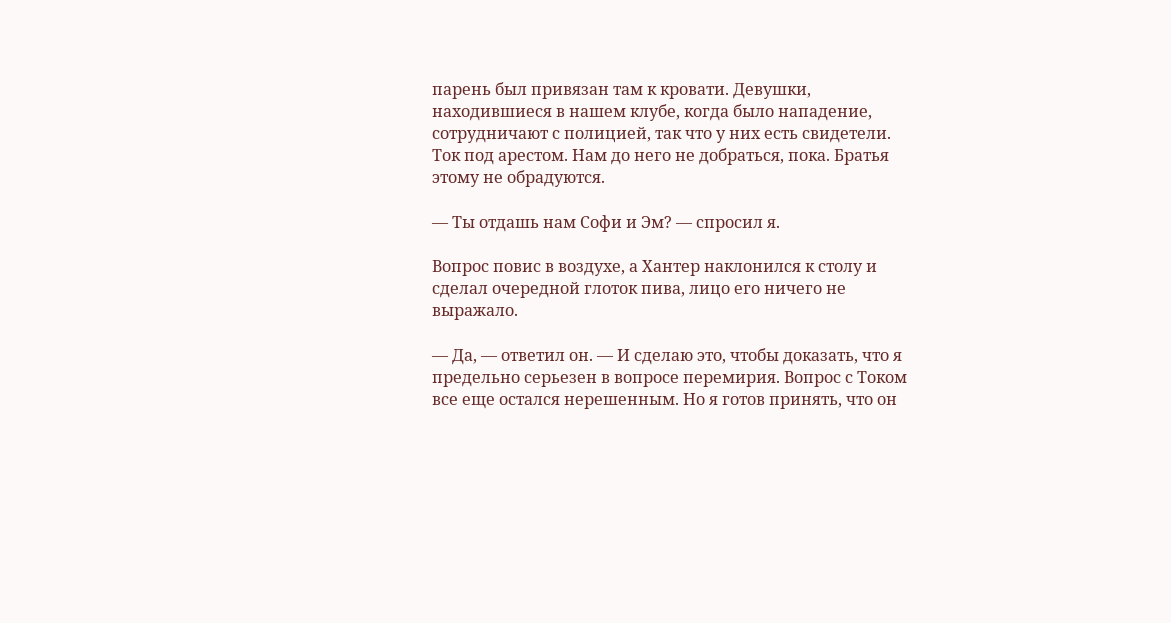парень был привязан там к кровати. Девушки, находившиеся в нашем клубе, когда было нападение, сотрудничают с полицией, так что у них есть свидетели. Ток под арестом. Нам до него не добраться, пока. Братья этому не обрадуются.

— Ты отдашь нам Софи и Эм? — спросил я.

Вопрос повис в воздухе, а Хантер наклонился к столу и сделал очередной глоток пива, лицо его ничего не выражало.

— Да, — ответил он. — И сделаю это, чтобы доказать, что я предельно серьезен в вопросе перемирия. Вопрос с Током все еще остался нерешенным. Но я готов принять, что он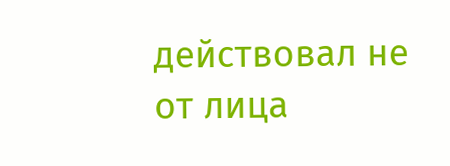действовал не от лица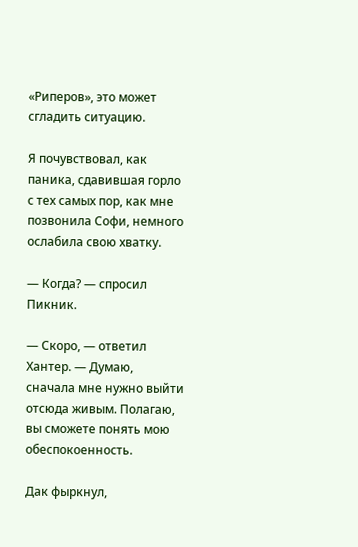«Риперов», это может сгладить ситуацию.

Я почувствовал, как паника, сдавившая горло с тех самых пор, как мне позвонила Софи, немного ослабила свою хватку.

— Когда? — спросил Пикник.

— Скоро, — ответил Хантер. — Думаю, сначала мне нужно выйти отсюда живым. Полагаю, вы сможете понять мою обеспокоенность.

Дак фыркнул,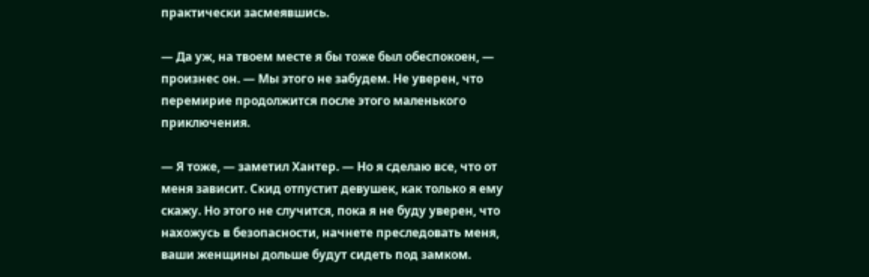практически засмеявшись.

— Да уж, на твоем месте я бы тоже был обеспокоен, — произнес он. — Мы этого не забудем. Не уверен, что перемирие продолжится после этого маленького приключения.

— Я тоже, — заметил Хантер. — Но я сделаю все, что от меня зависит. Скид отпустит девушек, как только я ему скажу. Но этого не случится, пока я не буду уверен, что нахожусь в безопасности, начнете преследовать меня, ваши женщины дольше будут сидеть под замком.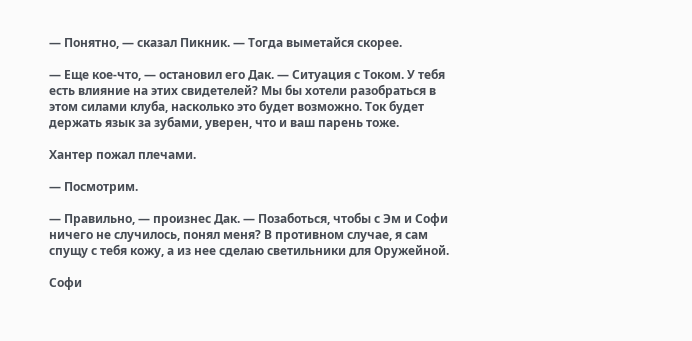— Понятно, — сказал Пикник. — Тогда выметайся скорее.

— Еще кое-что, — остановил его Дак. — Ситуация с Током. У тебя есть влияние на этих свидетелей? Мы бы хотели разобраться в этом силами клуба, насколько это будет возможно. Ток будет держать язык за зубами, уверен, что и ваш парень тоже.

Хантер пожал плечами.

— Посмотрим.

— Правильно, — произнес Дак. — Позаботься, чтобы с Эм и Софи ничего не случилось, понял меня? В противном случае, я сам спущу с тебя кожу, а из нее сделаю светильники для Оружейной.

Софи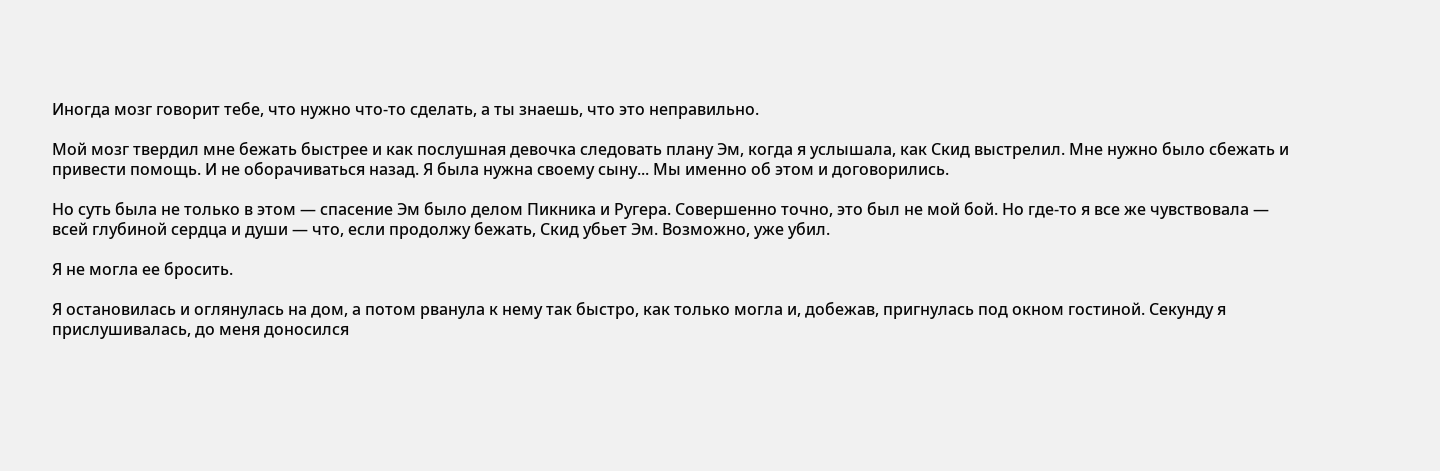Иногда мозг говорит тебе, что нужно что-то сделать, а ты знаешь, что это неправильно.

Мой мозг твердил мне бежать быстрее и как послушная девочка следовать плану Эм, когда я услышала, как Скид выстрелил. Мне нужно было сбежать и привести помощь. И не оборачиваться назад. Я была нужна своему сыну... Мы именно об этом и договорились.

Но суть была не только в этом — спасение Эм было делом Пикника и Ругера. Совершенно точно, это был не мой бой. Но где-то я все же чувствовала — всей глубиной сердца и души — что, если продолжу бежать, Скид убьет Эм. Возможно, уже убил.

Я не могла ее бросить.

Я остановилась и оглянулась на дом, а потом рванула к нему так быстро, как только могла и, добежав, пригнулась под окном гостиной. Секунду я прислушивалась, до меня доносился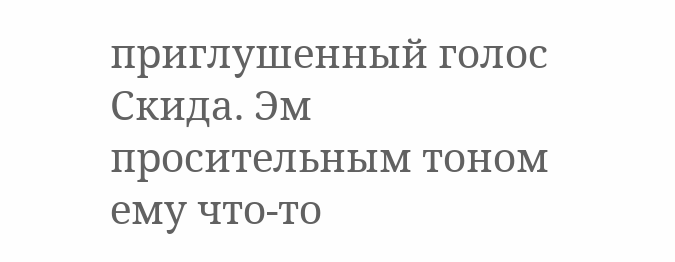приглушенный голос Скида. Эм просительным тоном ему что-то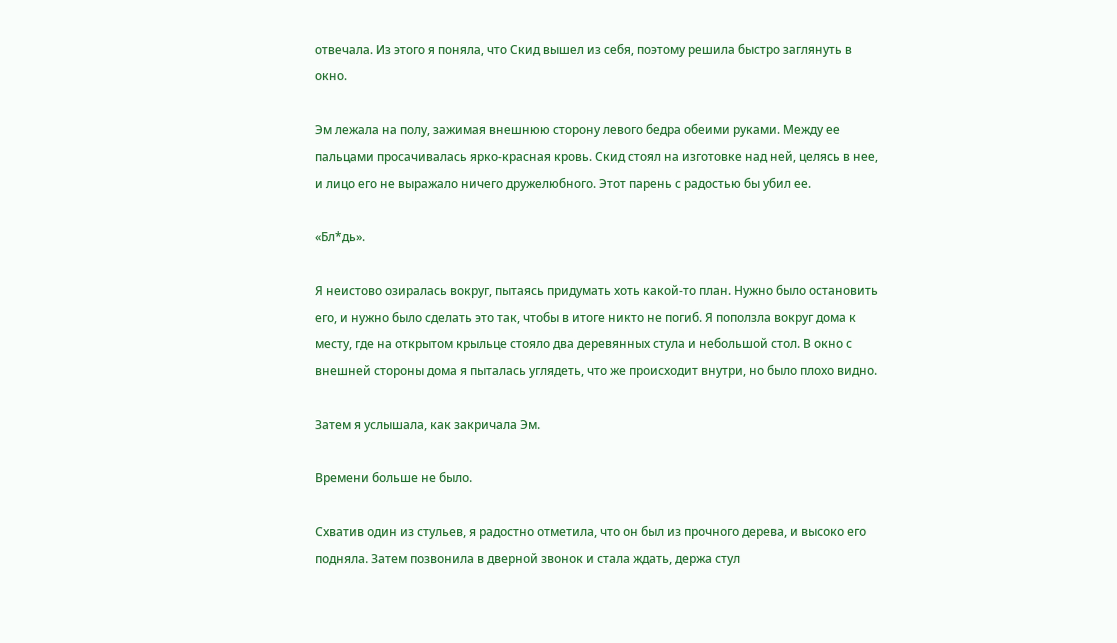отвечала. Из этого я поняла, что Скид вышел из себя, поэтому решила быстро заглянуть в окно.

Эм лежала на полу, зажимая внешнюю сторону левого бедра обеими руками. Между ее пальцами просачивалась ярко-красная кровь. Скид стоял на изготовке над ней, целясь в нее, и лицо его не выражало ничего дружелюбного. Этот парень с радостью бы убил ее.

«Бл*дь».

Я неистово озиралась вокруг, пытаясь придумать хоть какой-то план. Нужно было остановить его, и нужно было сделать это так, чтобы в итоге никто не погиб. Я поползла вокруг дома к месту, где на открытом крыльце стояло два деревянных стула и небольшой стол. В окно с внешней стороны дома я пыталась углядеть, что же происходит внутри, но было плохо видно.

Затем я услышала, как закричала Эм.

Времени больше не было.

Схватив один из стульев, я радостно отметила, что он был из прочного дерева, и высоко его подняла. Затем позвонила в дверной звонок и стала ждать, держа стул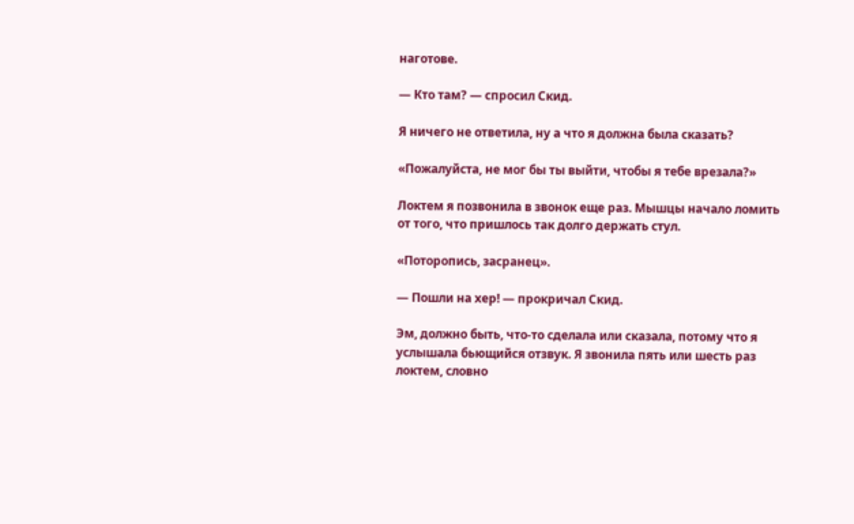наготове.

— Кто там? — спросил Скид.

Я ничего не ответила, ну а что я должна была сказать?

«Пожалуйста, не мог бы ты выйти, чтобы я тебе врезала?»

Локтем я позвонила в звонок еще раз. Мышцы начало ломить от того, что пришлось так долго держать стул.

«Поторопись, засранец».

— Пошли на хер! — прокричал Скид.

Эм, должно быть, что-то сделала или сказала, потому что я услышала бьющийся отзвук. Я звонила пять или шесть раз локтем, словно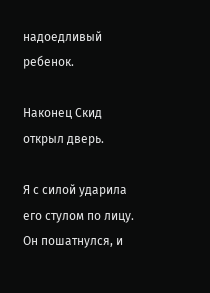надоедливый ребенок.

Наконец Скид открыл дверь.

Я с силой ударила его стулом по лицу. Он пошатнулся, и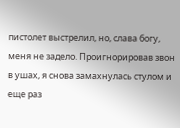пистолет выстрелил, но, слава богу, меня не задело. Проигнорировав звон в ушах, я снова замахнулась стулом и еще раз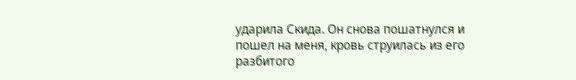ударила Скида. Он снова пошатнулся и пошел на меня, кровь струилась из его разбитого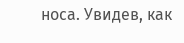носа. Увидев, как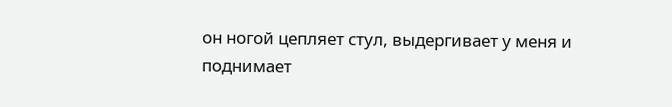он ногой цепляет стул, выдергивает у меня и поднимает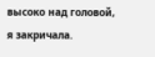высоко над головой, я закричала.